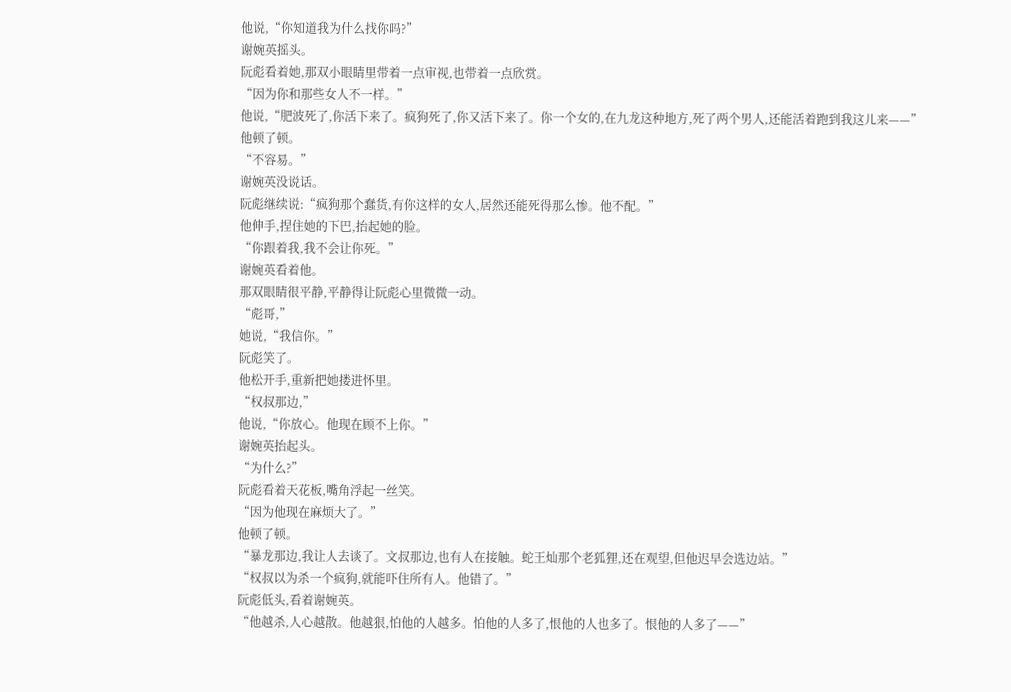他说,“你知道我为什么找你吗?”
谢婉英摇头。
阮彪看着她,那双小眼睛里带着一点审视,也带着一点欣赏。
“因为你和那些女人不一样。”
他说,“肥波死了,你活下来了。疯狗死了,你又活下来了。你一个女的,在九龙这种地方,死了两个男人,还能活着跑到我这儿来——”
他顿了顿。
“不容易。”
谢婉英没说话。
阮彪继续说:“疯狗那个蠢货,有你这样的女人,居然还能死得那么惨。他不配。”
他伸手,捏住她的下巴,抬起她的脸。
“你跟着我,我不会让你死。”
谢婉英看着他。
那双眼睛很平静,平静得让阮彪心里微微一动。
“彪哥,”
她说,“我信你。”
阮彪笑了。
他松开手,重新把她搂进怀里。
“权叔那边,”
他说,“你放心。他现在顾不上你。”
谢婉英抬起头。
“为什么?”
阮彪看着天花板,嘴角浮起一丝笑。
“因为他现在麻烦大了。”
他顿了顿。
“暴龙那边,我让人去谈了。文叔那边,也有人在接触。蛇王灿那个老狐狸,还在观望,但他迟早会选边站。”
“权叔以为杀一个疯狗,就能吓住所有人。他错了。”
阮彪低头,看着谢婉英。
“他越杀,人心越散。他越狠,怕他的人越多。怕他的人多了,恨他的人也多了。恨他的人多了——”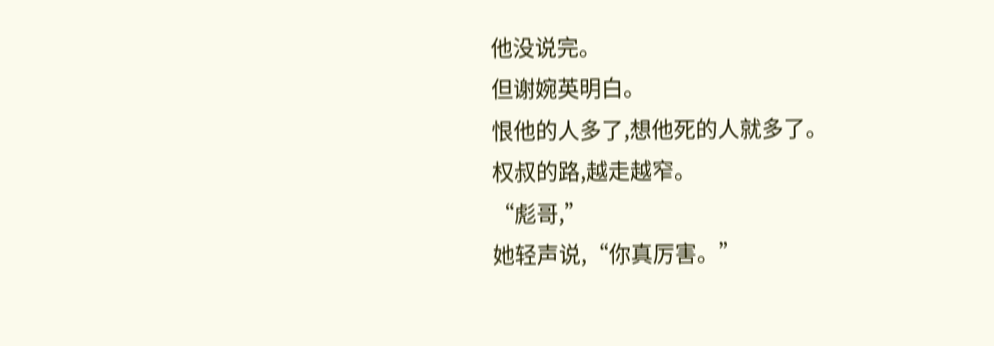他没说完。
但谢婉英明白。
恨他的人多了,想他死的人就多了。
权叔的路,越走越窄。
“彪哥,”
她轻声说,“你真厉害。”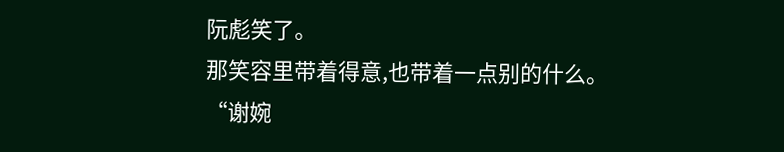阮彪笑了。
那笑容里带着得意,也带着一点别的什么。
“谢婉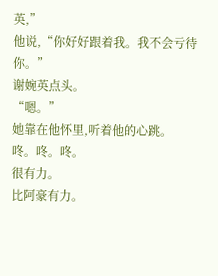英,”
他说,“你好好跟着我。我不会亏待你。”
谢婉英点头。
“嗯。”
她靠在他怀里,听着他的心跳。
咚。咚。咚。
很有力。
比阿豪有力。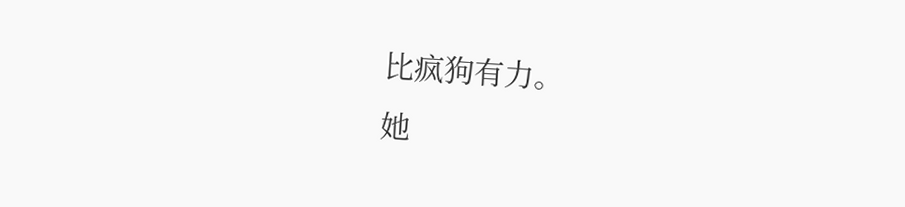比疯狗有力。
她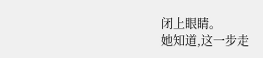闭上眼睛。
她知道,这一步走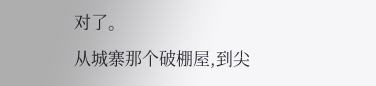对了。
从城寨那个破棚屋,到尖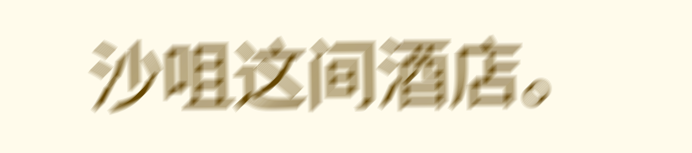沙咀这间酒店。